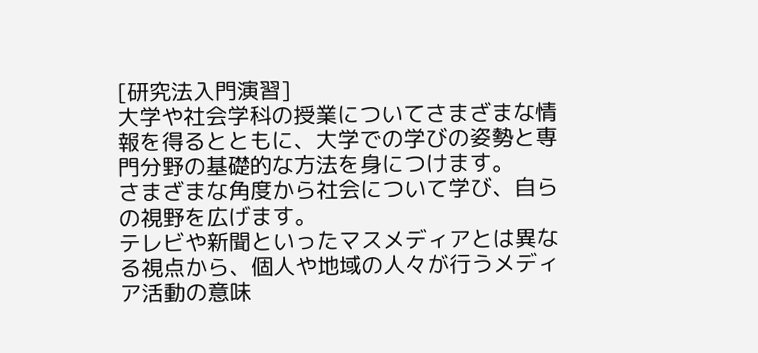[研究法入門演習]
大学や社会学科の授業についてさまざまな情報を得るとともに、大学での学びの姿勢と専門分野の基礎的な方法を身につけます。
さまざまな角度から社会について学び、自らの視野を広げます。
テレビや新聞といったマスメディアとは異なる視点から、個人や地域の人々が行うメディア活動の意味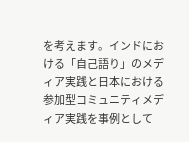を考えます。インドにおける「自己語り」のメディア実践と日本における参加型コミュニティメディア実践を事例として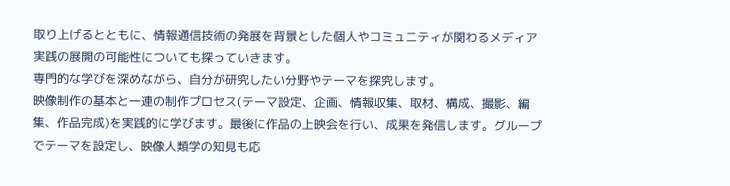取り上げるとともに、情報通信技術の発展を背景とした個人やコミュニティが関わるメディア実践の展開の可能性についても探っていきます。
専門的な学びを深めながら、自分が研究したい分野やテーマを探究します。
映像制作の基本と一連の制作プロセス(テーマ設定、企画、情報収集、取材、構成、撮影、編集、作品完成)を実践的に学びます。最後に作品の上映会を行い、成果を発信します。グループでテーマを設定し、映像人類学の知見も応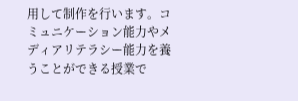用して制作を行います。コミュニケーション能力やメディアリテラシー能力を養うことができる授業で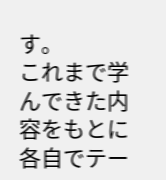す。
これまで学んできた内容をもとに各自でテー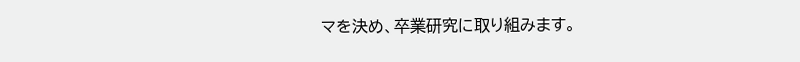マを決め、卒業研究に取り組みます。